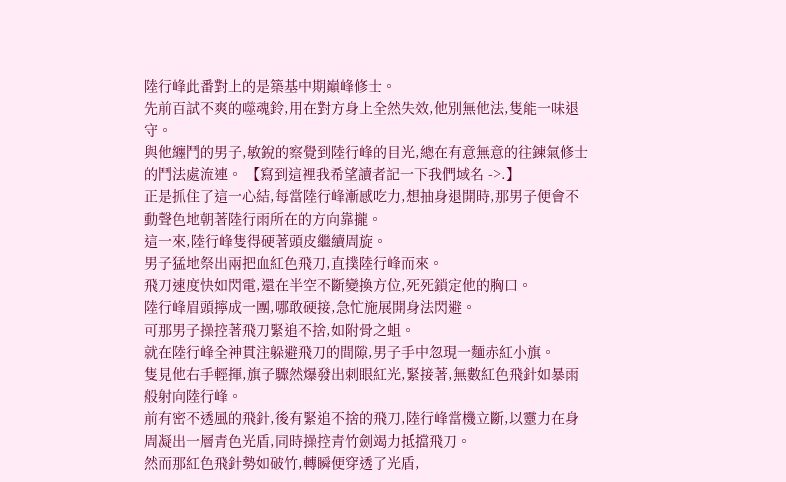陸行峰此番對上的是築基中期巔峰修士。
先前百試不爽的噬魂鈴,用在對方身上全然失效,他別無他法,隻能一味退守。
與他纏鬥的男子,敏銳的察覺到陸行峰的目光,總在有意無意的往鍊氣修士的鬥法處流連。 【寫到這裡我希望讀者記一下我們域名 ->.】
正是抓住了這一心結,每當陸行峰漸感吃力,想抽身退開時,那男子便會不動聲色地朝著陸行雨所在的方向靠攏。
這一來,陸行峰隻得硬著頭皮繼續周旋。
男子猛地祭出兩把血紅色飛刀,直撲陸行峰而來。
飛刀速度快如閃電,還在半空不斷變換方位,死死鎖定他的胸口。
陸行峰眉頭擰成一團,哪敢硬接,急忙施展開身法閃避。
可那男子操控著飛刀緊追不捨,如附骨之蛆。
就在陸行峰全神貫注躲避飛刀的間隙,男子手中忽現一麵赤紅小旗。
隻見他右手輕揮,旗子驟然爆發出刺眼紅光,緊接著,無數紅色飛針如暴雨般射向陸行峰。
前有密不透風的飛針,後有緊追不捨的飛刀,陸行峰當機立斷,以靈力在身周凝出一層青色光盾,同時操控青竹劍竭力抵擋飛刀。
然而那紅色飛針勢如破竹,轉瞬便穿透了光盾,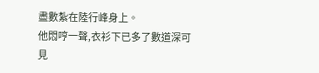盡數紮在陸行峰身上。
他悶哼一聲,衣衫下已多了數道深可見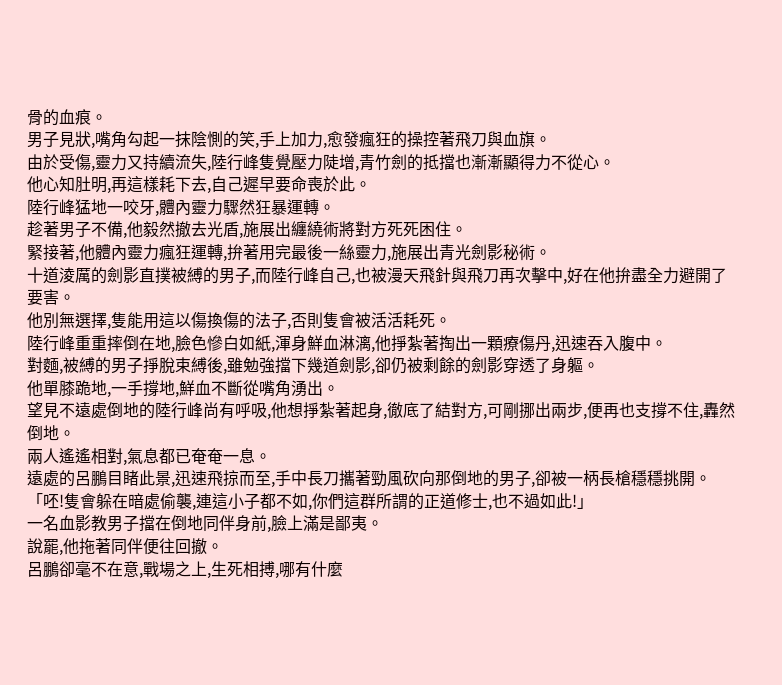骨的血痕。
男子見狀,嘴角勾起一抹陰惻的笑,手上加力,愈發瘋狂的操控著飛刀與血旗。
由於受傷,靈力又持續流失,陸行峰隻覺壓力陡增,青竹劍的抵擋也漸漸顯得力不從心。
他心知肚明,再這樣耗下去,自己遲早要命喪於此。
陸行峰猛地一咬牙,體內靈力驟然狂暴運轉。
趁著男子不備,他毅然撤去光盾,施展出纏繞術將對方死死困住。
緊接著,他體內靈力瘋狂運轉,拚著用完最後一絲靈力,施展出青光劍影秘術。
十道淩厲的劍影直撲被縛的男子,而陸行峰自己,也被漫天飛針與飛刀再次擊中,好在他拚盡全力避開了要害。
他別無選擇,隻能用這以傷換傷的法子,否則隻會被活活耗死。
陸行峰重重摔倒在地,臉色慘白如紙,渾身鮮血淋漓,他掙紮著掏出一顆療傷丹,迅速吞入腹中。
對麵,被縛的男子掙脫束縛後,雖勉強擋下幾道劍影,卻仍被剩餘的劍影穿透了身軀。
他單膝跪地,一手撐地,鮮血不斷從嘴角湧出。
望見不遠處倒地的陸行峰尚有呼吸,他想掙紮著起身,徹底了結對方,可剛挪出兩步,便再也支撐不住,轟然倒地。
兩人遙遙相對,氣息都已奄奄一息。
遠處的呂鵬目睹此景,迅速飛掠而至,手中長刀攜著勁風砍向那倒地的男子,卻被一柄長槍穩穩挑開。
「呸!隻會躲在暗處偷襲,連這小子都不如,你們這群所謂的正道修士,也不過如此!」
一名血影教男子擋在倒地同伴身前,臉上滿是鄙夷。
說罷,他拖著同伴便往回撤。
呂鵬卻毫不在意,戰場之上,生死相搏,哪有什麼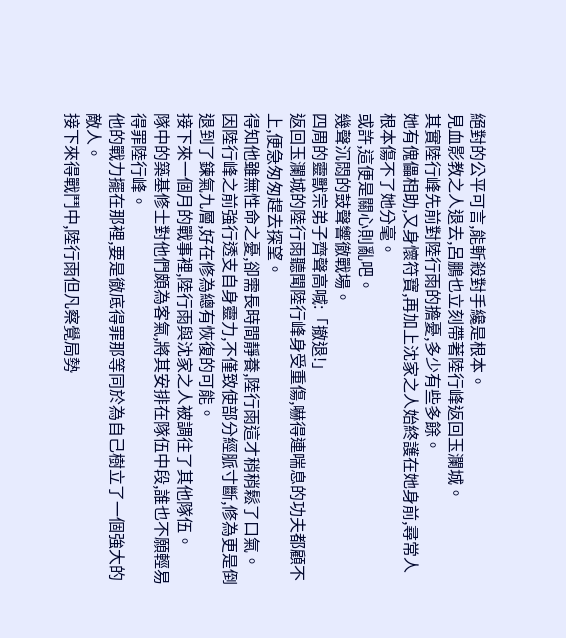絕對的公平可言,能斬殺對手纔是根本。
見血影教之人退去,呂鵬也立刻帶著陸行峰返回玉瀾城。
其實陸行峰先前對陸行雨的擔憂,多少有些多餘。
她有傀儡相助,又身懷符寶,再加上沈家之人始終護在她身前,尋常人根本傷不了她分毫。
或許,這便是關心則亂吧。
幾聲沉悶的鼓聲響徹戰場。
四周的靈獸宗弟子齊聲高喊:「撤退!」
返回玉瀾城的陸行雨聽聞陸行峰身受重傷,嚇得連喘息的功夫都顧不上,便急匆匆趕去探望。
得知他雖無性命之憂,卻需長時間靜養,陸行雨這才稍稍鬆了口氣。
因陸行峰之前強行透支自身靈力,不僅致使部分經脈寸斷,修為更是倒退到了鍊氣九層,好在修為總有恢復的可能。
接下來一個月的戰事裡,陸行雨與沈家之人被調往了其他隊伍。
隊中的築基修士對他們頗為客氣,將其安排在隊伍中段,誰也不願輕易得罪陸行峰。
他的戰力擺在那裡,要是徹底得罪那等同於為自己樹立了一個強大的敵人。
接下來得戰鬥中,陸行雨但凡察覺局勢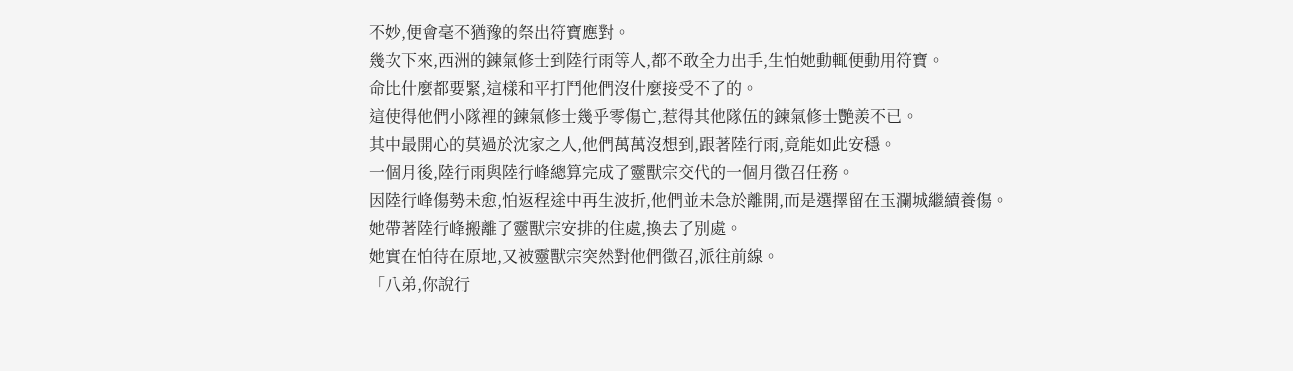不妙,便會毫不猶豫的祭出符寶應對。
幾次下來,西洲的鍊氣修士到陸行雨等人,都不敢全力出手,生怕她動輒便動用符寶。
命比什麼都要緊,這樣和平打鬥他們沒什麼接受不了的。
這使得他們小隊裡的鍊氣修士幾乎零傷亡,惹得其他隊伍的鍊氣修士艷羨不已。
其中最開心的莫過於沈家之人,他們萬萬沒想到,跟著陸行雨,竟能如此安穩。
一個月後,陸行雨與陸行峰總算完成了靈獸宗交代的一個月徵召任務。
因陸行峰傷勢未愈,怕返程途中再生波折,他們並未急於離開,而是選擇留在玉瀾城繼續養傷。
她帶著陸行峰搬離了靈獸宗安排的住處,換去了別處。
她實在怕待在原地,又被靈獸宗突然對他們徵召,派往前線。
「八弟,你說行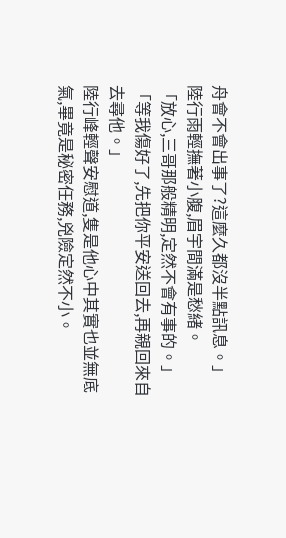舟會不會出事了?這麼久都沒半點訊息。」
陸行雨輕撫著小腹,眉宇間滿是愁緒。
「放心,三哥那般精明,定然不會有事的。」
「等我傷好了,先把你平安送回去,再親回來自去尋他。」
陸行峰輕聲安慰道,隻是他心中其實也並無底氣,畢竟是秘密任務,兇險定然不小。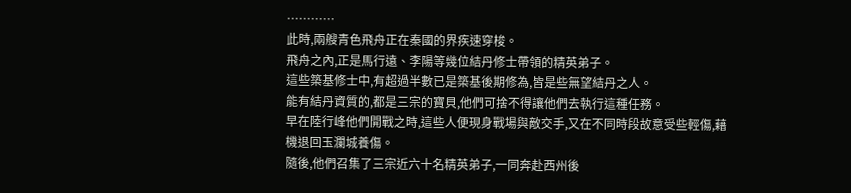…………
此時,兩艘青色飛舟正在秦國的界疾速穿梭。
飛舟之內,正是馬行遠、李陽等幾位結丹修士帶領的精英弟子。
這些築基修士中,有超過半數已是築基後期修為,皆是些無望結丹之人。
能有結丹資質的,都是三宗的寶貝,他們可捨不得讓他們去執行這種任務。
早在陸行峰他們開戰之時,這些人便現身戰場與敵交手,又在不同時段故意受些輕傷,藉機退回玉瀾城養傷。
隨後,他們召集了三宗近六十名精英弟子,一同奔赴西州後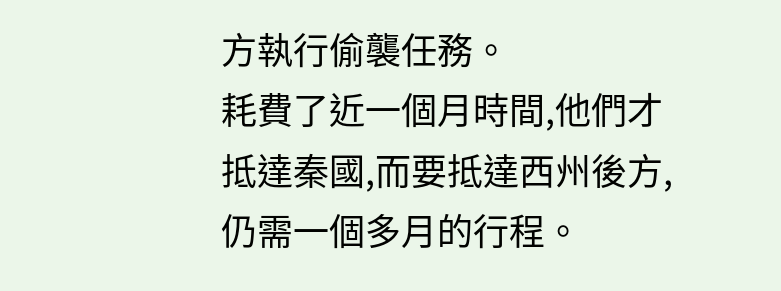方執行偷襲任務。
耗費了近一個月時間,他們才抵達秦國,而要抵達西州後方,仍需一個多月的行程。